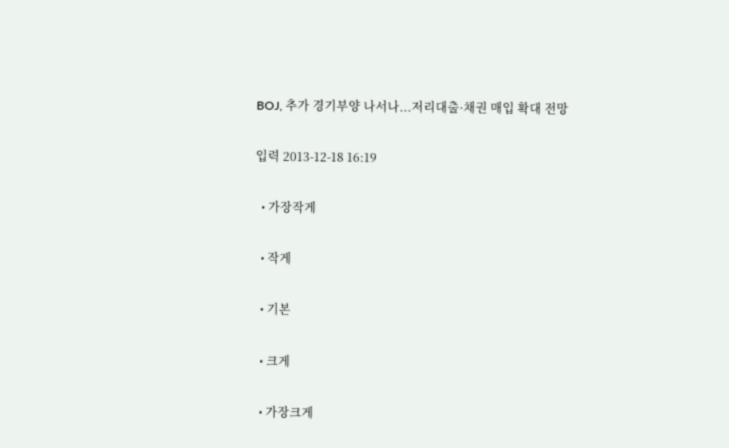BOJ, 추가 경기부양 나서나...저리대출·채권 매입 확대 전망

입력 2013-12-18 16:19

  • 가장작게

  • 작게

  • 기본

  • 크게

  • 가장크게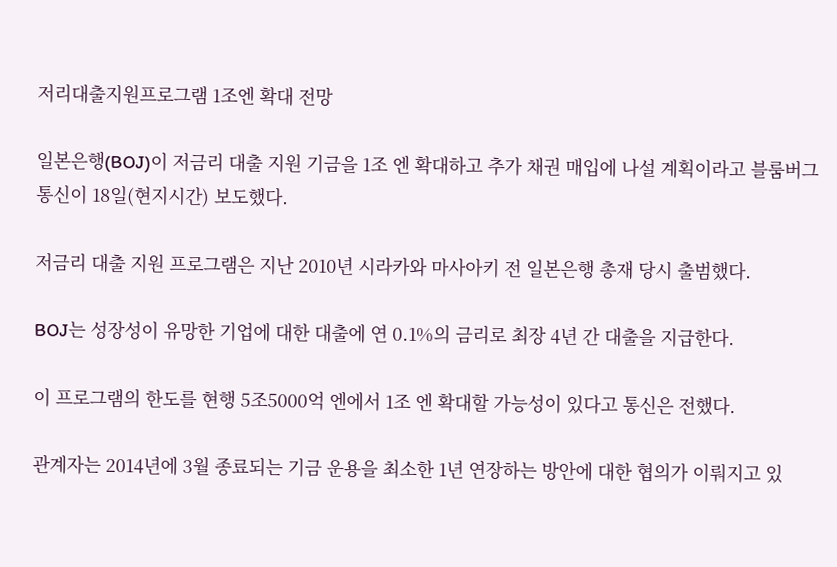저리대출지원프로그램 1조엔 확대 전망

일본은행(BOJ)이 저금리 대출 지원 기금을 1조 엔 확대하고 추가 채권 매입에 나설 계획이라고 블룸버그통신이 18일(현지시간) 보도했다.

저금리 대출 지원 프로그램은 지난 2010년 시라카와 마사아키 전 일본은행 총재 당시 출범했다.

BOJ는 성장성이 유망한 기업에 대한 대출에 연 0.1%의 금리로 최장 4년 간 대출을 지급한다.

이 프로그램의 한도를 현행 5조5000억 엔에서 1조 엔 확대할 가능성이 있다고 통신은 전했다.

관계자는 2014년에 3월 종료되는 기금 운용을 최소한 1년 연장하는 방안에 대한 협의가 이뤄지고 있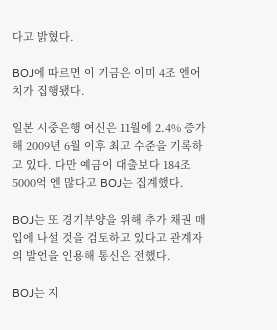다고 밝혔다.

BOJ에 따르면 이 기금은 이미 4조 엔어치가 집행됐다.

일본 시중은행 여신은 11월에 2.4% 증가해 2009년 6월 이후 최고 수준을 기록하고 있다. 다만 예금이 대출보다 184조 5000억 엔 많다고 BOJ는 집계했다.

BOJ는 또 경기부양을 위해 추가 채권 매입에 나설 것을 검토하고 있다고 관계자의 발언을 인용해 통신은 전했다.

BOJ는 지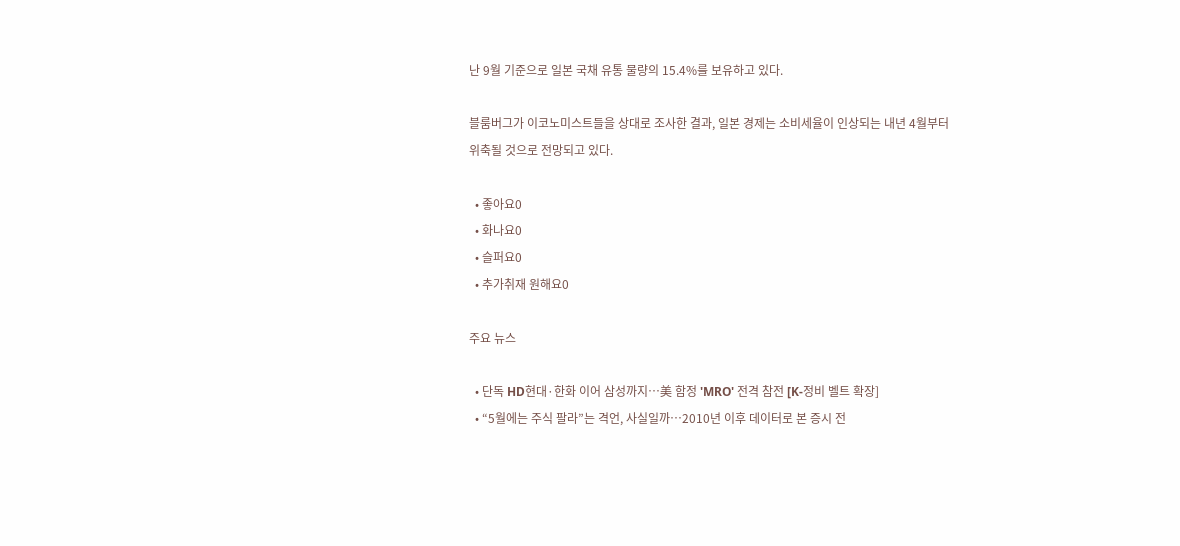난 9월 기준으로 일본 국채 유통 물량의 15.4%를 보유하고 있다.

블룸버그가 이코노미스트들을 상대로 조사한 결과, 일본 경제는 소비세율이 인상되는 내년 4월부터 위축될 것으로 전망되고 있다.

  • 좋아요0
  • 화나요0
  • 슬퍼요0
  • 추가취재 원해요0

주요 뉴스

  • 단독 HD현대·한화 이어 삼성까지⋯美 함정 'MRO' 전격 참전 [K-정비 벨트 확장]
  • “5월에는 주식 팔라”는 격언, 사실일까⋯2010년 이후 데이터로 본 증시 전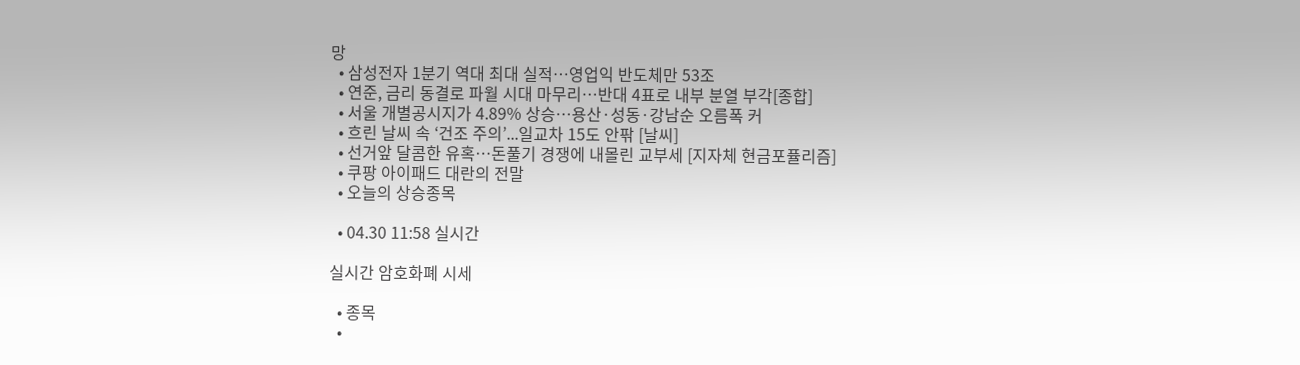망
  • 삼성전자 1분기 역대 최대 실적…영업익 반도체만 53조
  • 연준, 금리 동결로 파월 시대 마무리…반대 4표로 내부 분열 부각[종합]
  • 서울 개별공시지가 4.89% 상승⋯용산·성동·강남순 오름폭 커
  • 흐린 날씨 속 ‘건조 주의’...일교차 15도 안팎 [날씨]
  • 선거앞 달콤한 유혹…돈풀기 경쟁에 내몰린 교부세 [지자체 현금포퓰리즘]
  • 쿠팡 아이패드 대란의 전말
  • 오늘의 상승종목

  • 04.30 11:58 실시간

실시간 암호화폐 시세

  • 종목
  •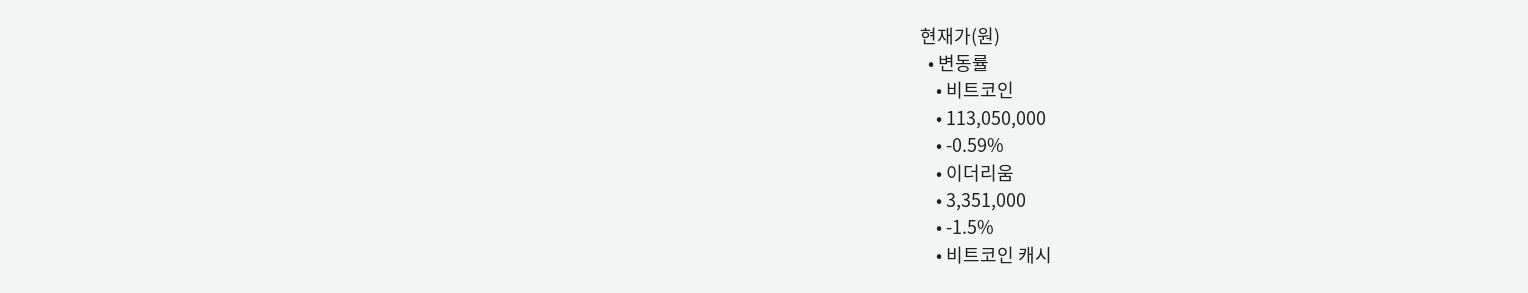현재가(원)
  • 변동률
    • 비트코인
    • 113,050,000
    • -0.59%
    • 이더리움
    • 3,351,000
    • -1.5%
    • 비트코인 캐시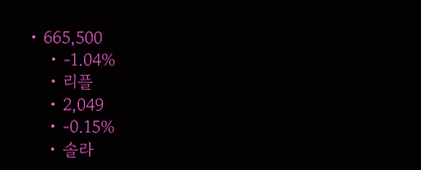• 665,500
    • -1.04%
    • 리플
    • 2,049
    • -0.15%
    • 솔라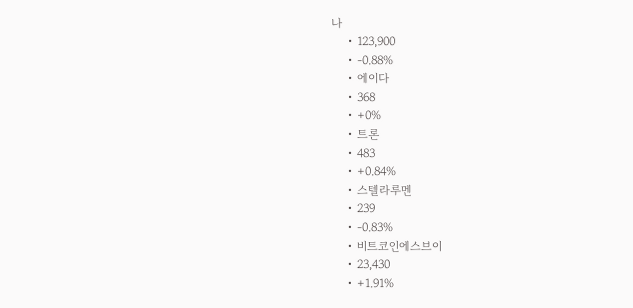나
    • 123,900
    • -0.88%
    • 에이다
    • 368
    • +0%
    • 트론
    • 483
    • +0.84%
    • 스텔라루멘
    • 239
    • -0.83%
    • 비트코인에스브이
    • 23,430
    • +1.91%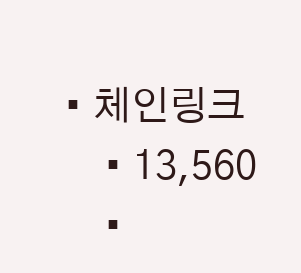• 체인링크
    • 13,560
    •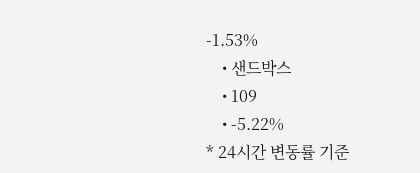-1.53%
    • 샌드박스
    • 109
    • -5.22%
* 24시간 변동률 기준